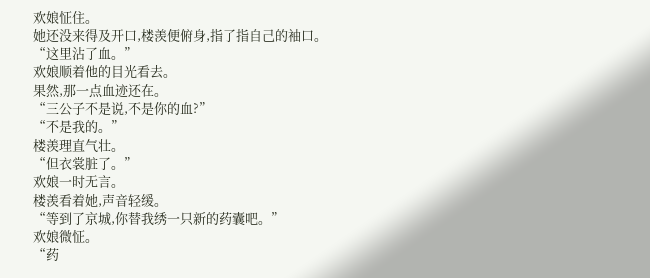欢娘怔住。
她还没来得及开口,楼羡便俯身,指了指自己的袖口。
“这里沾了血。”
欢娘顺着他的目光看去。
果然,那一点血迹还在。
“三公子不是说,不是你的血?”
“不是我的。”
楼羡理直气壮。
“但衣裳脏了。”
欢娘一时无言。
楼羡看着她,声音轻缓。
“等到了京城,你替我绣一只新的药囊吧。”
欢娘微怔。
“药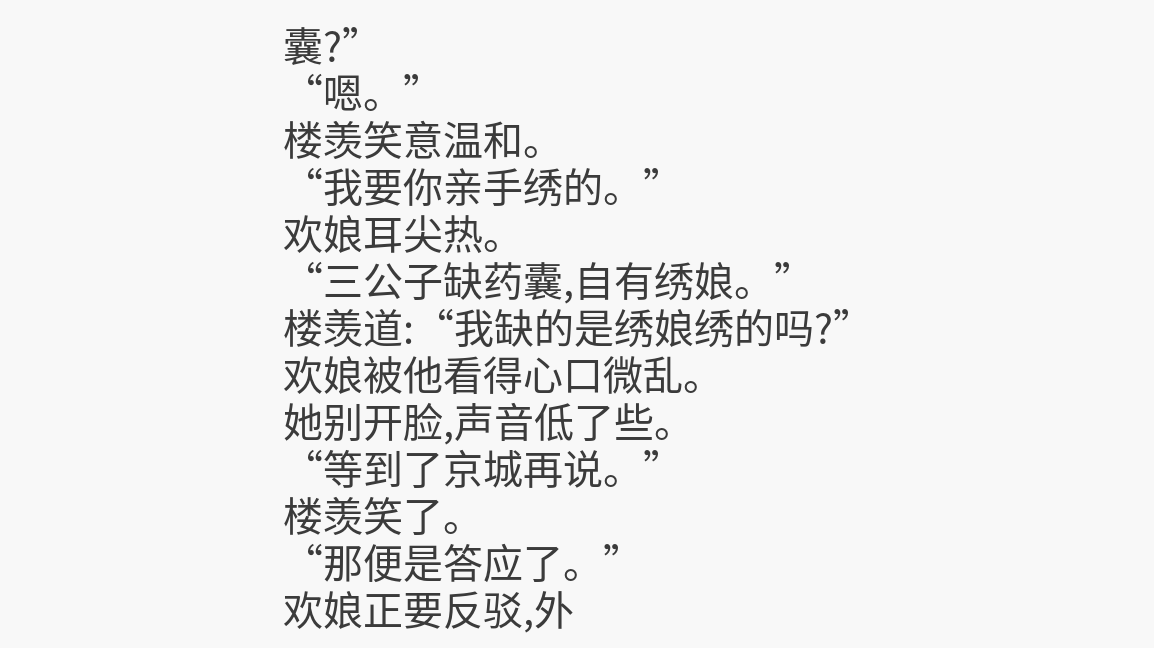囊?”
“嗯。”
楼羡笑意温和。
“我要你亲手绣的。”
欢娘耳尖热。
“三公子缺药囊,自有绣娘。”
楼羡道:“我缺的是绣娘绣的吗?”
欢娘被他看得心口微乱。
她别开脸,声音低了些。
“等到了京城再说。”
楼羡笑了。
“那便是答应了。”
欢娘正要反驳,外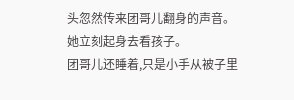头忽然传来团哥儿翻身的声音。
她立刻起身去看孩子。
团哥儿还睡着,只是小手从被子里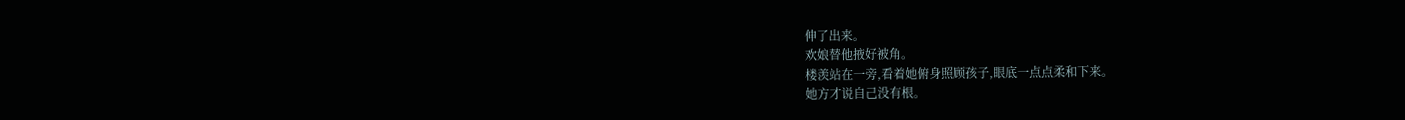伸了出来。
欢娘替他掖好被角。
楼羡站在一旁,看着她俯身照顾孩子,眼底一点点柔和下来。
她方才说自己没有根。